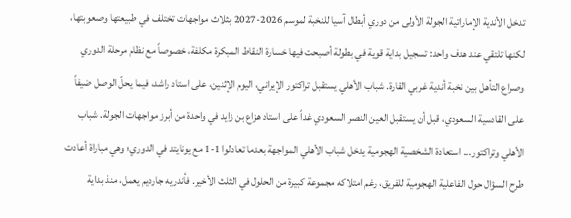تدخل الأندية الإماراتية الجولة الأولى من دوري أبطال آسيا للنخبة لموسم 2026-2027 بثلاث مواجهات تختلف في طبيعتها وصعوبتها، لكنها تلتقي عند هدف واحد: تسجيل بداية قوية في بطولة أصبحت فيها خسارة النقاط المبكرة مكلفة، خصوصاً مع نظام مرحلة الدوري وصراع التأهل بين نخبة أندية غربي القارة. شباب الأهلي يستقبل تراكتور الإيراني، اليوم الإثنين، على استاد راشد، فيما يحلّ الوصل ضيفاً على القادسية السعودي، قبل أن يستقبل العين النصر السعودي غداً على استاد هزاع بن زايد في واحدة من أبرز مواجهات الجولة. شباب الأهلي وتراكتور... استعادة الشخصية الهجومية يدخل شباب الأهلي المواجهة بعدما تعادلوا 1-1 مع يونايتد في الدوري؛ وهي مباراة أعادت طرح السؤال حول الفاعلية الهجومية للفريق، رغم امتلاكه مجموعة كبيرة من الحلول في الثلث الأخير. فأندريه جارديم يعمل، منذ بداية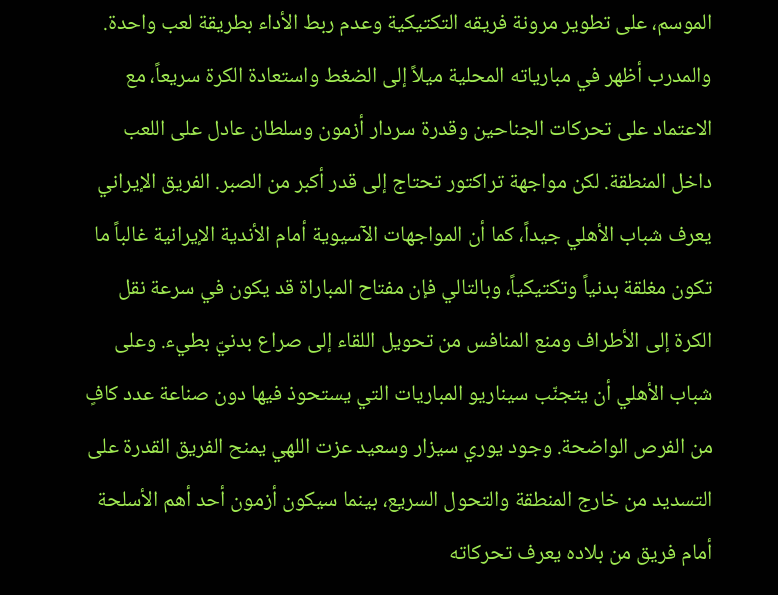الموسم، على تطوير مرونة فريقه التكتيكية وعدم ربط الأداء بطريقة لعب واحدة. والمدرب أظهر في مبارياته المحلية ميلاً إلى الضغط واستعادة الكرة سريعاً، مع الاعتماد على تحركات الجناحين وقدرة سردار أزمون وسلطان عادل على اللعب داخل المنطقة. لكن مواجهة تراكتور تحتاج إلى قدر أكبر من الصبر. الفريق الإيراني يعرف شباب الأهلي جيداً، كما أن المواجهات الآسيوية أمام الأندية الإيرانية غالباً ما تكون مغلقة بدنياً وتكتيكياً، وبالتالي فإن مفتاح المباراة قد يكون في سرعة نقل الكرة إلى الأطراف ومنع المنافس من تحويل اللقاء إلى صراع بدنيّ بطيء. وعلى شباب الأهلي أن يتجنّب سيناريو المباريات التي يستحوذ فيها دون صناعة عدد كافٍ من الفرص الواضحة. وجود يوري سيزار وسعيد عزت اللهي يمنح الفريق القدرة على التسديد من خارج المنطقة والتحول السريع، بينما سيكون أزمون أحد أهم الأسلحة أمام فريق من بلاده يعرف تحركاته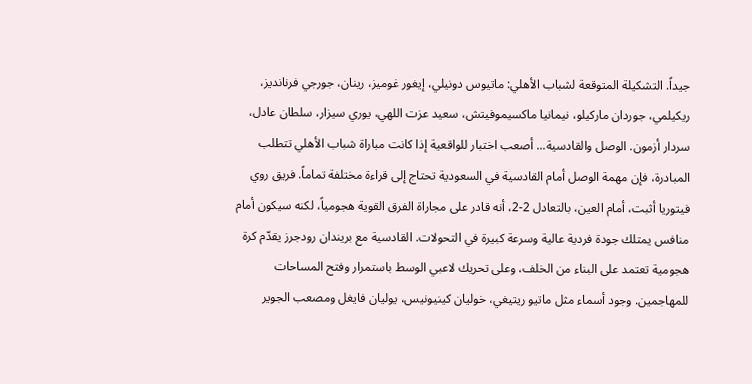جيداً. التشكيلة المتوقعة لشباب الأهلي: ماتيوس دونيلي، إيغور غوميز، رينان، جورجي فرنانديز، ريكيلمي، جوردان ماركيلو، نيمانيا ماكسيموفيتش، سعيد عزت اللهي، يوري سيزار، سلطان عادل، سردار أزمون. الوصل والقادسية... أصعب اختبار للواقعية إذا كانت مباراة شباب الأهلي تتطلب المبادرة، فإن مهمة الوصل أمام القادسية في السعودية تحتاج إلى قراءة مختلفة تماماً. فريق روي فيتوريا أثبت، أمام العين، بالتعادل 2-2، أنه قادر على مجاراة الفرق القوية هجومياً، لكنه سيكون أمام منافس يمتلك جودة فردية عالية وسرعة كبيرة في التحولات. القادسية مع بريندان رودجرز يقدّم كرة هجومية تعتمد على البناء من الخلف، وعلى تحريك لاعبي الوسط باستمرار وفتح المساحات للمهاجمين. وجود أسماء مثل ماتيو ريتيغي، خوليان كينيونيس، يوليان فايغل ومصعب الجوير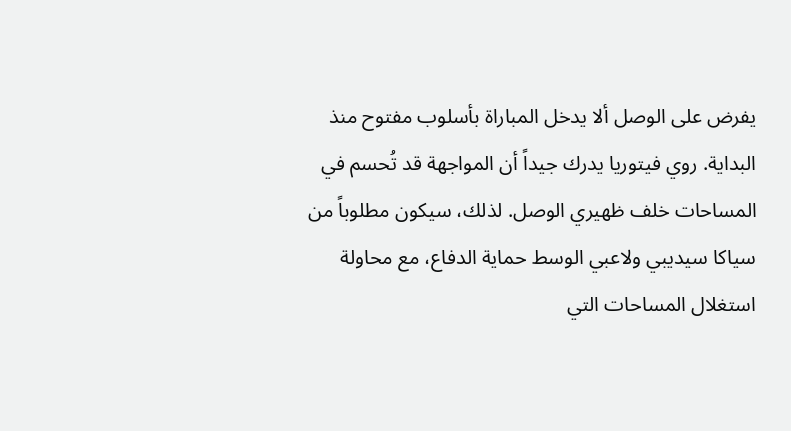يفرض على الوصل ألا يدخل المباراة بأسلوب مفتوح منذ البداية. روي فيتوريا يدرك جيداً أن المواجهة قد تُحسم في المساحات خلف ظهيري الوصل. لذلك، سيكون مطلوباً من سياكا سيديبي ولاعبي الوسط حماية الدفاع، مع محاولة استغلال المساحات التي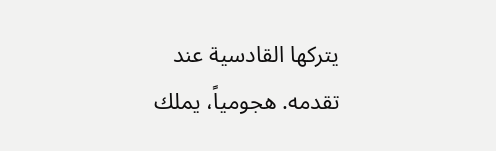يتركها القادسية عند تقدمه. هجومياً، يملك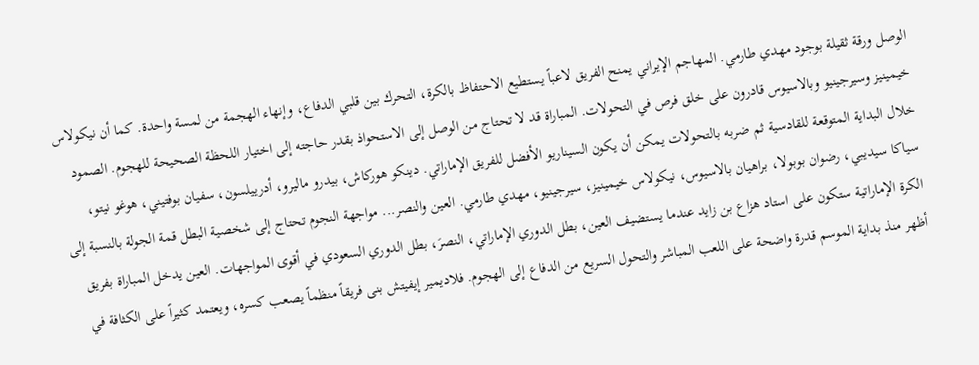الوصل ورقة ثقيلة بوجود مهدي طارمي. المهاجم الإيراني يمنح الفريق لاعباً يستطيع الاحتفاظ بالكرة، التحرك بين قلبي الدفاع، وإنهاء الهجمة من لمسة واحدة. كما أن نيكولاس خيمينيز وسيرجينيو وبالاسيوس قادرون على خلق فرص في التحولات. المباراة قد لا تحتاج من الوصل إلى الاستحواذ بقدر حاجته إلى اختيار اللحظة الصحيحة للهجوم. الصمود خلال البداية المتوقعة للقادسية ثم ضربه بالتحولات يمكن أن يكون السيناريو الأفضل للفريق الإماراتي. دينكو هوركاش، بيدرو ماليرو، أدرييلسون، سفيان بوفتيني، هوغو نيتو، سياكا سيديبي، رضوان بوبولا، براهيان بالاسيوس، نيكولاس خيمينيز، سيرجينيو، مهدي طارمي. العين والنصر... مواجهة النجوم تحتاج إلى شخصية البطل قمة الجولة بالنسبة إلى الكرة الإماراتية ستكون على استاد هزاع بن زايد عندما يستضيف العين، بطل الدوري الإماراتي، النصرَ، بطل الدوري السعودي في أقوى المواجهات. العين يدخل المباراة بفريق أظهر منذ بداية الموسم قدرة واضحة على اللعب المباشر والتحول السريع من الدفاع إلى الهجوم. فلاديمير إيفيتش بنى فريقاً منظماً يصعب كسره، ويعتمد كثيراً على الكثافة في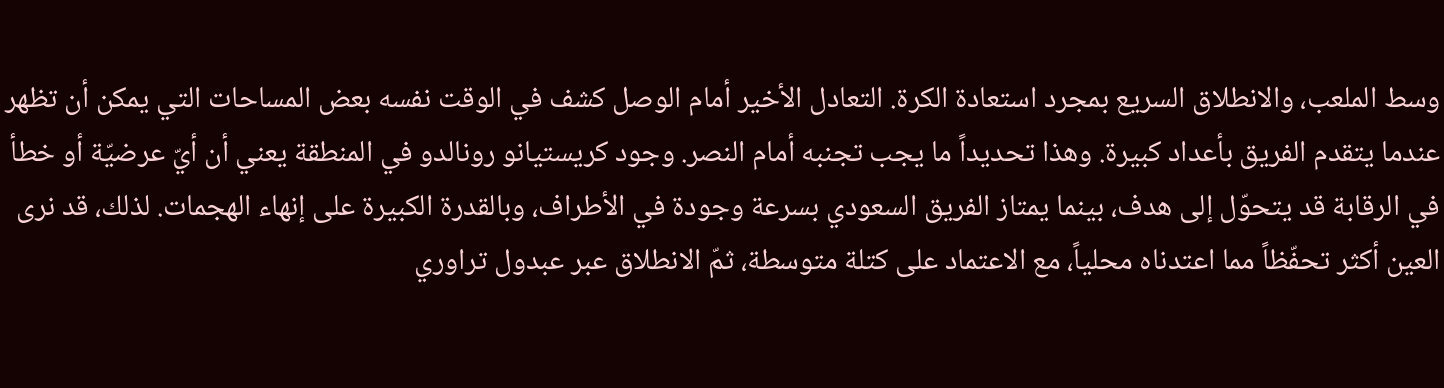وسط الملعب، والانطلاق السريع بمجرد استعادة الكرة. التعادل الأخير أمام الوصل كشف في الوقت نفسه بعض المساحات التي يمكن أن تظهر عندما يتقدم الفريق بأعداد كبيرة. وهذا تحديداً ما يجب تجنبه أمام النصر. وجود كريستيانو رونالدو في المنطقة يعني أن أيّ عرضيّة أو خطأ في الرقابة قد يتحوّل إلى هدف، بينما يمتاز الفريق السعودي بسرعة وجودة في الأطراف، وبالقدرة الكبيرة على إنهاء الهجمات. لذلك، قد نرى العين أكثر تحفّظاً مما اعتدناه محلياً، مع الاعتماد على كتلة متوسطة، ثمّ الانطلاق عبر عبدول تراوري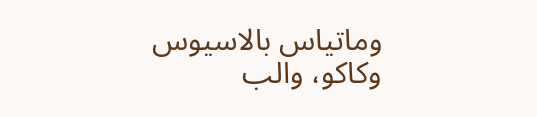وماتياس بالاسيوس وكاكو، والب